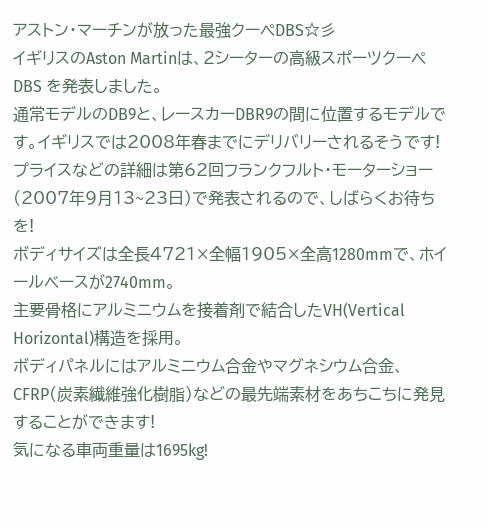アストン・マーチンが放った最強クーペDBS☆彡
イギリスのAston Martinは、2シーターの高級スポーツクーペ DBS を発表しました。
通常モデルのDB9と、レースカーDBR9の間に位置するモデルです。イギリスでは2008年春までにデリバリーされるそうです! プライスなどの詳細は第62回フランクフルト・モーターショー(2007年9月13~23日)で発表されるので、しばらくお待ちを!
ボディサイズは全長4721×全幅1905×全高1280mmで、ホイールベースが2740mm。
主要骨格にアルミニウムを接着剤で結合したVH(Vertical Horizontal)構造を採用。
ボディパネルにはアルミニウム合金やマグネシウム合金、CFRP(炭素繊維強化樹脂)などの最先端素材をあちこちに発見することができます!
気になる車両重量は1695kg!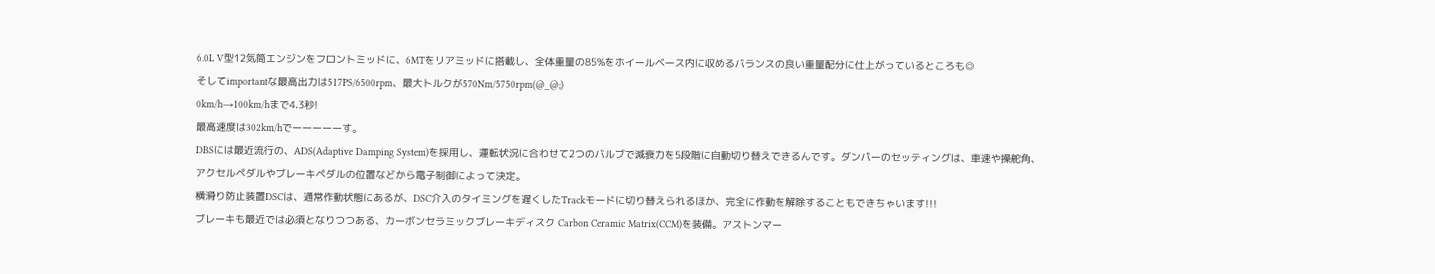6.0L V型12気筒エンジンをフロントミッドに、6MTをリアミッドに搭載し、全体重量の85%をホイールベース内に収めるバランスの良い重量配分に仕上がっているところも◎
そしてimportantな最高出力は517PS/6500rpm、最大トルクが570Nm/5750rpm(@_@;)
0km/h→100km/hまで4.3秒!
最高速度は302km/hでーーーーーす。
DBSには最近流行の、ADS(Adaptive Damping System)を採用し、運転状況に合わせて2つのバルブで減衰力を5段階に自動切り替えできるんです。ダンパーのセッティングは、車速や操舵角、アクセルペダルやブレーキペダルの位置などから電子制御によって決定。
横滑り防止装置DSCは、通常作動状態にあるが、DSC介入のタイミングを遅くしたTrackモードに切り替えられるほか、完全に作動を解除することもできちゃいます!!!
ブレーキも最近では必須となりつつある、カーボンセラミックブレーキディスク Carbon Ceramic Matrix(CCM)を装備。アストンマー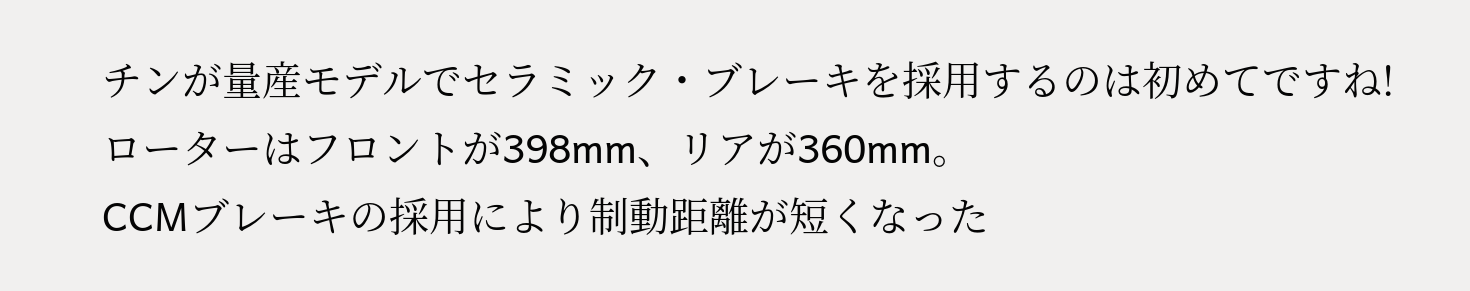チンが量産モデルでセラミック・ブレーキを採用するのは初めてですね!
ローターはフロントが398mm、リアが360mm。
CCMブレーキの採用により制動距離が短くなった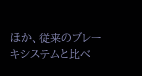ほか、従来のブレーキシステムと比べ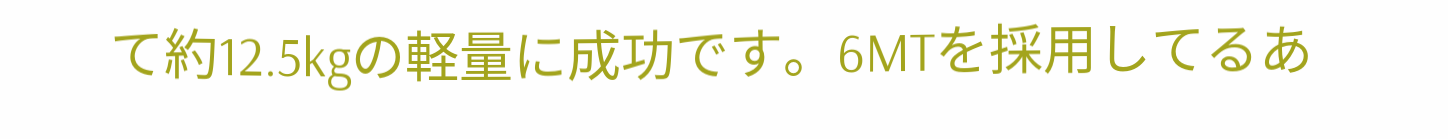て約12.5kgの軽量に成功です。6MTを採用してるあ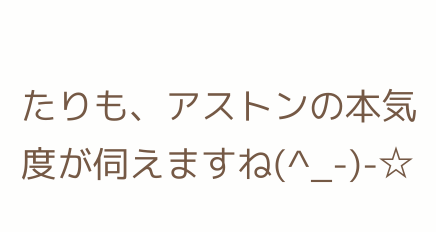たりも、アストンの本気度が伺えますね(^_-)-☆